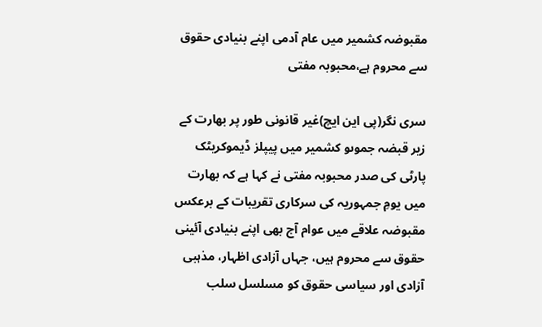مقبوضہ کشمیر میں عام آدمی اپنے بنیادی حقوق سے محروم ہے،محبوبہ مفتی

سری نگر(پی این ایچ)غیر قانونی طور پر بھارت کے زیر قبضہ جموںو کشمیر میں پیپلز ڈیموکریٹک پارٹی کی صدر محبوبہ مفتی نے کہا ہے کہ بھارت میں یومِ جمہوریہ کی سرکاری تقریبات کے برعکس مقبوضہ علاقے میں عوام آج بھی اپنے بنیادی آئینی حقوق سے محروم ہیں، جہاں آزادی اظہار، مذہبی آزادی اور سیاسی حقوق کو مسلسل سلب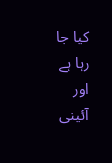کیا جا رہا ہے اور آئینی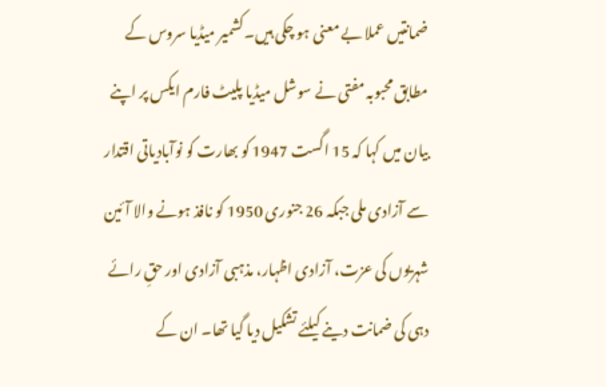ضمانتیں عملا بے معنی ہو چکی ہیں۔کشمیر میڈیا سروس کے مطابق محبوبہ مفتی نے سوشل میڈیا پلیٹ فارم ایکس پر اپنے بیان میں کہا کہ 15 اگست 1947 کو بھارت کو نوآبادیاتی اقتدار سے آزادی ملی جبکہ 26 جنوری 1950 کو نافذ ہونے والا آئین شہریوں کی عزت، آزادی اظہار، مذہبی آزادی اور حقِ رائے دہی کی ضمانت دینے کیلئے تشکیل دیا گیا تھا۔ ان کے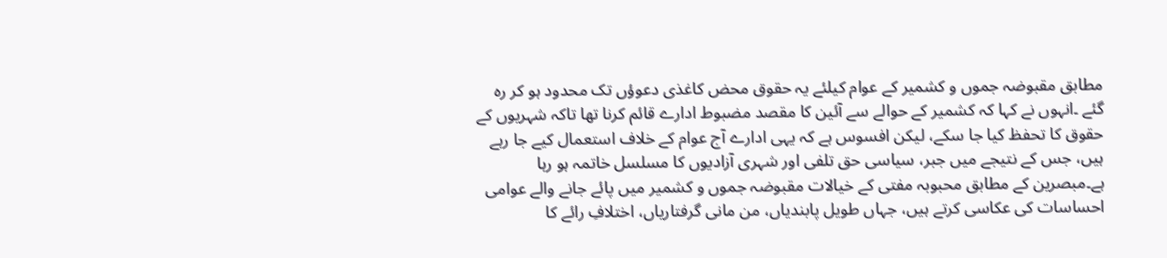مطابق مقبوضہ جموں و کشمیر کے عوام کیلئے یہ حقوق محض کاغذی دعوؤں تک محدود ہو کر رہ گئے ۔انہوں نے کہا کہ کشمیر کے حوالے سے آئین کا مقصد مضبوط ادارے قائم کرنا تھا تاکہ شہریوں کے حقوق کا تحفظ کیا جا سکے، لیکن افسوس ہے کہ یہی ادارے آج عوام کے خلاف استعمال کیے جا رہے ہیں، جس کے نتیجے میں جبر، سیاسی حق تلفی اور شہری آزادیوں کا مسلسل خاتمہ ہو رہا ہے۔مبصرین کے مطابق محبوبہ مفتی کے خیالات مقبوضہ جموں و کشمیر میں پائے جانے والے عوامی احساسات کی عکاسی کرتے ہیں، جہاں طویل پابندیاں، من مانی گرفتاریاں، اختلافِ رائے کا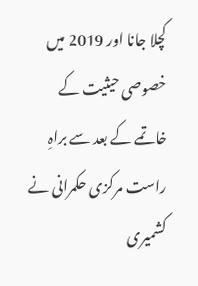کچلا جانا اور 2019 میں خصوصی حیثیت کے خاتمے کے بعد سے براہِ راست مرکزی حکمرانی نے کشمیری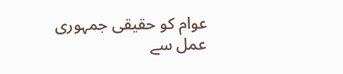عوام کو حقیقی جمہوری عمل سے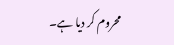محروم کر دیا ہے۔